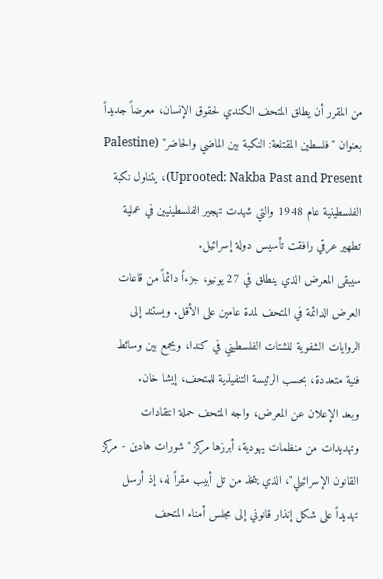من المقرر أن يطلق المتحف الكندي لحقوق الإنسان، معرضاً جديداً بعنوان "فلسطين المقتلعة: النكبة بين الماضي والحاضر" (Palestine Uprooted: Nakba Past and Present)، يتناول نكبة الفلسطينية عام 1948 والتي شهدت تهجير الفلسطينيين في عملية تطهير عرقي رافقت تأسيس دولة إسرائيل.
سيبقى المعرض الذي ينطلق في 27 يونيو، جزءاً دائماً من قاعات العرض الدائمة في المتحف لمدة عامين على الأقل. ويستند إلى الروايات الشفوية للشتات الفلسطيني في كندا، ويجمع بين وسائط فنية متعددة، بحسب الرئيسة التنفيذية للمتحف، إيشا خان.
وبعد الإعلان عن المعرض، واجه المتحف حملة انتقادات وتهديدات من منظمات يهودية، أبرزها مركز "شورات هادين - مركز القانون الإسرائيلي"، الذي يتخذ من تل أبيب مقراً له، إذ أرسل تهديداً على شكل إنذار قانوني إلى مجلس أمناء المتحف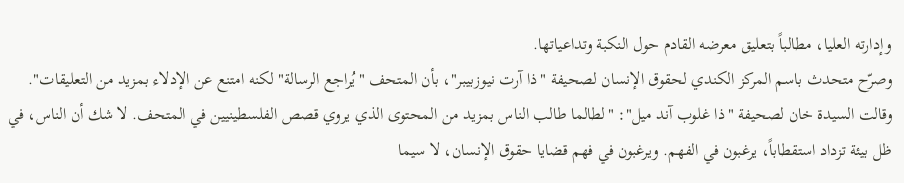وإدارته العليا، مطالباً بتعليق معرضه القادم حول النكبة وتداعياتها.
وصرّح متحدث باسم المركز الكندي لحقوق الإنسان لصحيفة "ذا آرت نيوزبيبر"، بأن المتحف "يُراجع الرسالة" لكنه امتنع عن الإدلاء بمزيد من التعليقات".
وقالت السيدة خان لصحيفة "ذا غلوب آند ميل": "لطالما طالب الناس بمزيد من المحتوى الذي يروي قصص الفلسطينيين في المتحف. لا شك أن الناس، في ظل بيئة تزداد استقطاباً، يرغبون في الفهم. ويرغبون في فهم قضايا حقوق الإنسان، لا سيما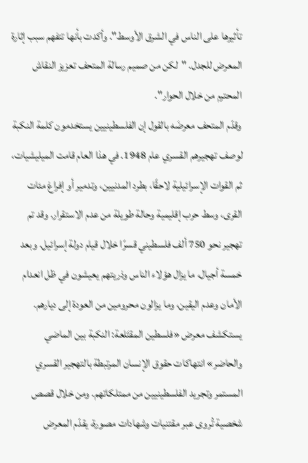تأثيرها على الناس في الشرق الأوسط". وأكدت بأنها تتفهم سبب إثارة المعرض للجدل. "لكن من صميم رسالة المتحف تعزيز النقاش المحترم من خلال الحوار".
وقدّم المتحف معرضَه بالقول إن الفلسطينيين يستخدمون كلمة النكبة لوصف تهجيرهم القسري عام 1948. في هذا العام قامت الميليشيات، ثم القوات الإسرائيلية لاحقًا، بطرد المدنيين، وتدمير أو إفراغ مئات القرى، وسط حرب إقليمية وحالة طويلة من عدم الاستقرار. وقد تم تهجير نحو 750 ألف فلسطيني قسرًا خلال قيام دولة إسرائيل. وبعد خمسة أجيال، ما يزال هؤلاء الناس وذريتهم يعيشون في ظل انعدام الأمان وعدم اليقين، وما يزالون محرومين من العودة إلى ديارهم.
يستكشف معرض «فلسطين المقتَلعة: النكبة بين الماضي والحاضر» انتهاكات حقوق الإنسان المرتبطة بالتهجير القسري المستمر وتجريد الفلسطينيين من ممتلكاتهم. ومن خلال قصص شخصية تُروى عبر مقتنيات وشهادات مصورة، يقدّم المعرض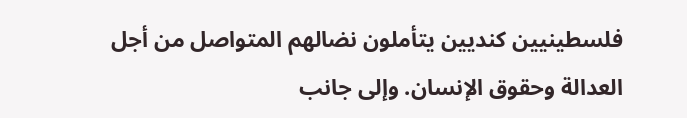فلسطينيين كنديين يتأملون نضالهم المتواصل من أجل العدالة وحقوق الإنسان. وإلى جانب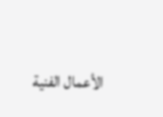الأعمال الفنية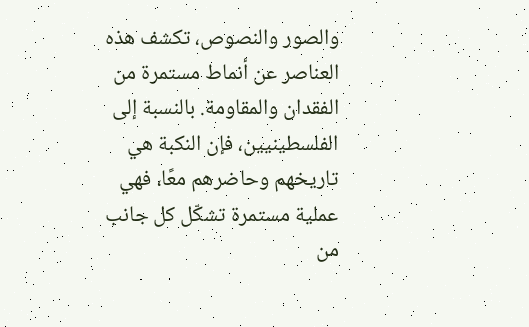والصور والنصوص، تكشف هذه العناصر عن أنماط مستمرة من الفقدان والمقاومة. بالنسبة إلى الفلسطينيين، فإن النكبة هي تاريخهم وحاضرهم معًا، فهي عملية مستمرة تشكّل كل جانب من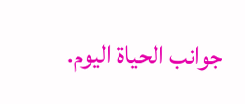جوانب الحياة اليوم.